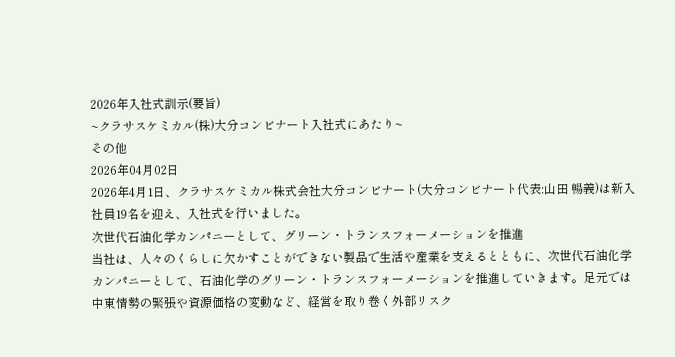2026年入社式訓示(要旨)
~クラサスケミカル(株)大分コンビナート入社式にあたり~
その他
2026年04月02日
2026年4月1日、クラサスケミカル株式会社大分コンビナート(大分コンビナート代表:山田 暢義)は新入社員19名を迎え、入社式を行いました。
次世代石油化学カンパニーとして、グリーン・トランスフォーメーションを推進
当社は、人々のくらしに欠かすことができない製品で生活や産業を支えるとともに、次世代石油化学カンパニーとして、石油化学のグリーン・トランスフォーメーションを推進していきます。足元では中東情勢の緊張や資源価格の変動など、経営を取り巻く外部リスク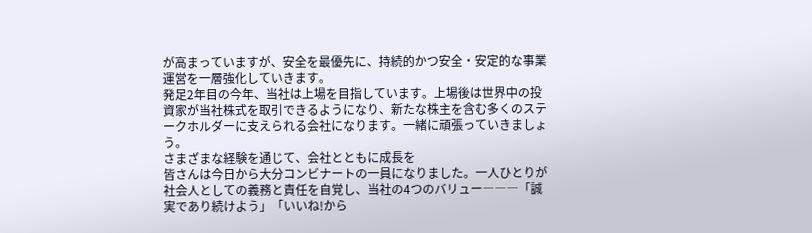が高まっていますが、安全を最優先に、持続的かつ安全・安定的な事業運営を一層強化していきます。
発足2年目の今年、当社は上場を目指しています。上場後は世界中の投資家が当社株式を取引できるようになり、新たな株主を含む多くのステークホルダーに支えられる会社になります。一緒に頑張っていきましょう。
さまざまな経験を通じて、会社とともに成長を
皆さんは今日から大分コンビナートの一員になりました。一人ひとりが社会人としての義務と責任を自覚し、当社の4つのバリュー―――「誠実であり続けよう」「いいね!から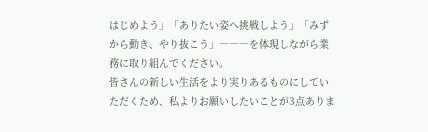はじめよう」「ありたい姿へ挑戦しよう」「みずから動き、やり抜こう」―――を体現しながら業務に取り組んでください。
皆さんの新しい生活をより実りあるものにしていただくため、私よりお願いしたいことが3点ありま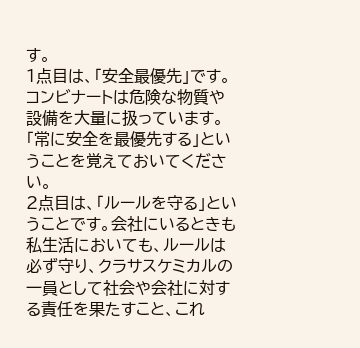す。
1点目は、「安全最優先」です。コンビナートは危険な物質や設備を大量に扱っています。「常に安全を最優先する」ということを覚えておいてください。
2点目は、「ルールを守る」ということです。会社にいるときも私生活においても、ルールは必ず守り、クラサスケミカルの一員として社会や会社に対する責任を果たすこと、これ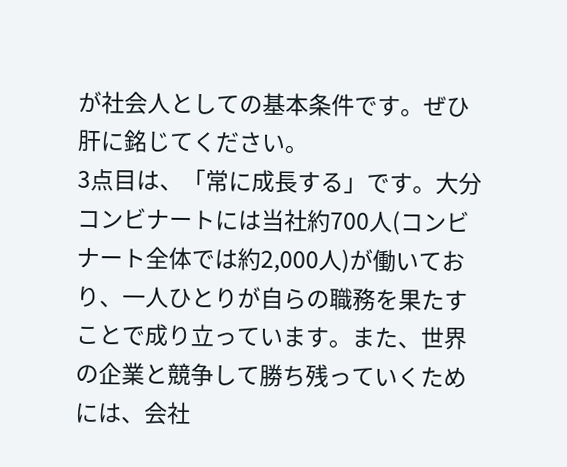が社会人としての基本条件です。ぜひ肝に銘じてください。
3点目は、「常に成長する」です。大分コンビナートには当社約700人(コンビナート全体では約2,000人)が働いており、一人ひとりが自らの職務を果たすことで成り立っています。また、世界の企業と競争して勝ち残っていくためには、会社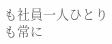も社員一人ひとりも常に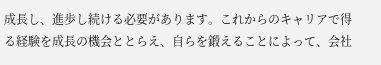成長し、進歩し続ける必要があります。これからのキャリアで得る経験を成長の機会ととらえ、自らを鍛えることによって、会社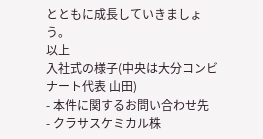とともに成長していきましょう。
以上
入社式の様子(中央は大分コンビナート代表 山田)
- 本件に関するお問い合わせ先
- クラサスケミカル株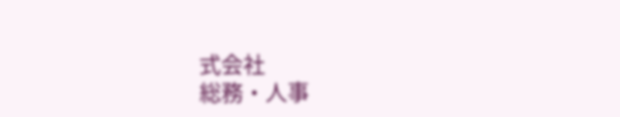式会社
総務・人事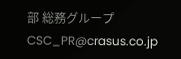部 総務グループ
CSC_PR@crasus.co.jp